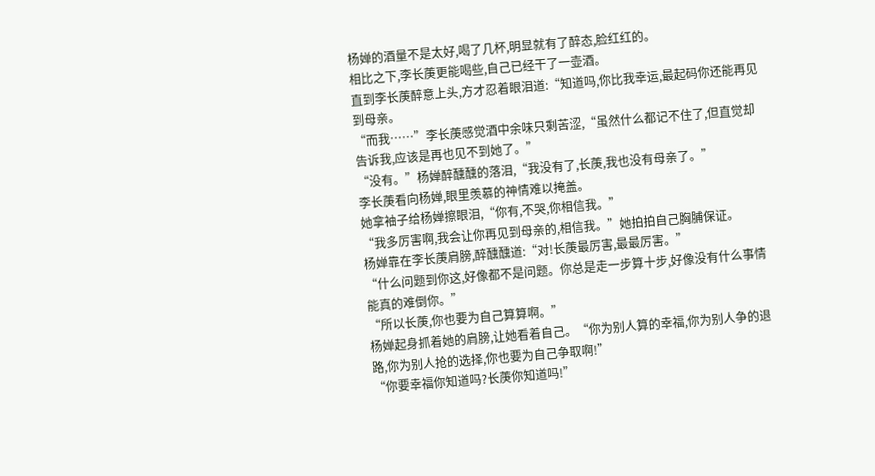杨婵的酒量不是太好,喝了几杯,明显就有了醉态,脸红红的。
相比之下,李长菮更能喝些,自己已经干了一壶酒。
直到李长菮醉意上头,方才忍着眼泪道:“知道吗,你比我幸运,最起码你还能再见到母亲。
“而我……”李长菮感觉酒中余味只剩苦涩,“虽然什么都记不住了,但直觉却告诉我,应该是再也见不到她了。”
“没有。”杨婵醉醺醺的落泪,“我没有了,长菮,我也没有母亲了。”
李长菮看向杨婵,眼里羡慕的神情难以掩盖。
她拿袖子给杨婵擦眼泪,“你有,不哭,你相信我。”
“我多厉害啊,我会让你再见到母亲的,相信我。”她拍拍自己胸脯保证。
杨婵靠在李长菮肩膀,醉醺醺道:“对!长菮最厉害,最最厉害。”
“什么问题到你这,好像都不是问题。你总是走一步算十步,好像没有什么事情能真的难倒你。”
“所以长菮,你也要为自己算算啊。”
杨婵起身抓着她的肩膀,让她看着自己。“你为别人算的幸福,你为别人争的退路,你为别人抢的选择,你也要为自己争取啊!”
“你要幸福你知道吗?长菮你知道吗!”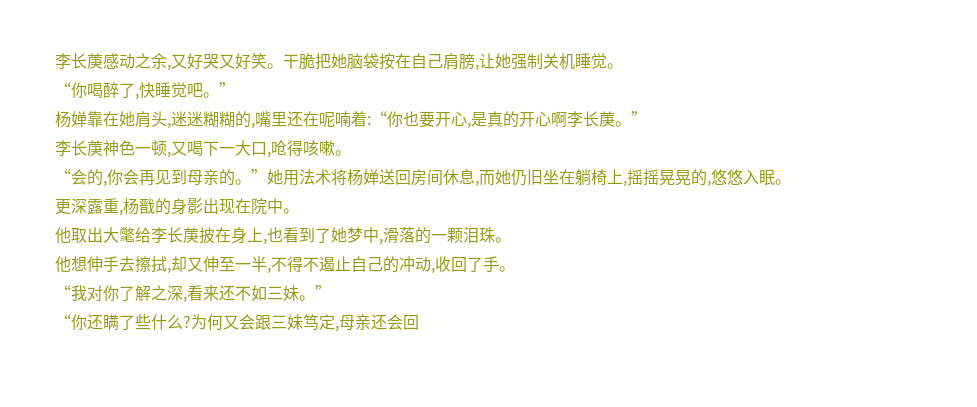李长菮感动之余,又好哭又好笑。干脆把她脑袋按在自己肩膀,让她强制关机睡觉。
“你喝醉了,快睡觉吧。”
杨婵靠在她肩头,迷迷糊糊的,嘴里还在呢喃着:“你也要开心,是真的开心啊李长菮。”
李长菮神色一顿,又喝下一大口,呛得咳嗽。
“会的,你会再见到母亲的。”她用法术将杨婵送回房间休息,而她仍旧坐在躺椅上,摇摇晃晃的,悠悠入眠。
更深露重,杨戬的身影出现在院中。
他取出大氅给李长菮披在身上,也看到了她梦中,滑落的一颗泪珠。
他想伸手去擦拭,却又伸至一半,不得不遏止自己的冲动,收回了手。
“我对你了解之深,看来还不如三妹。”
“你还瞒了些什么?为何又会跟三妹笃定,母亲还会回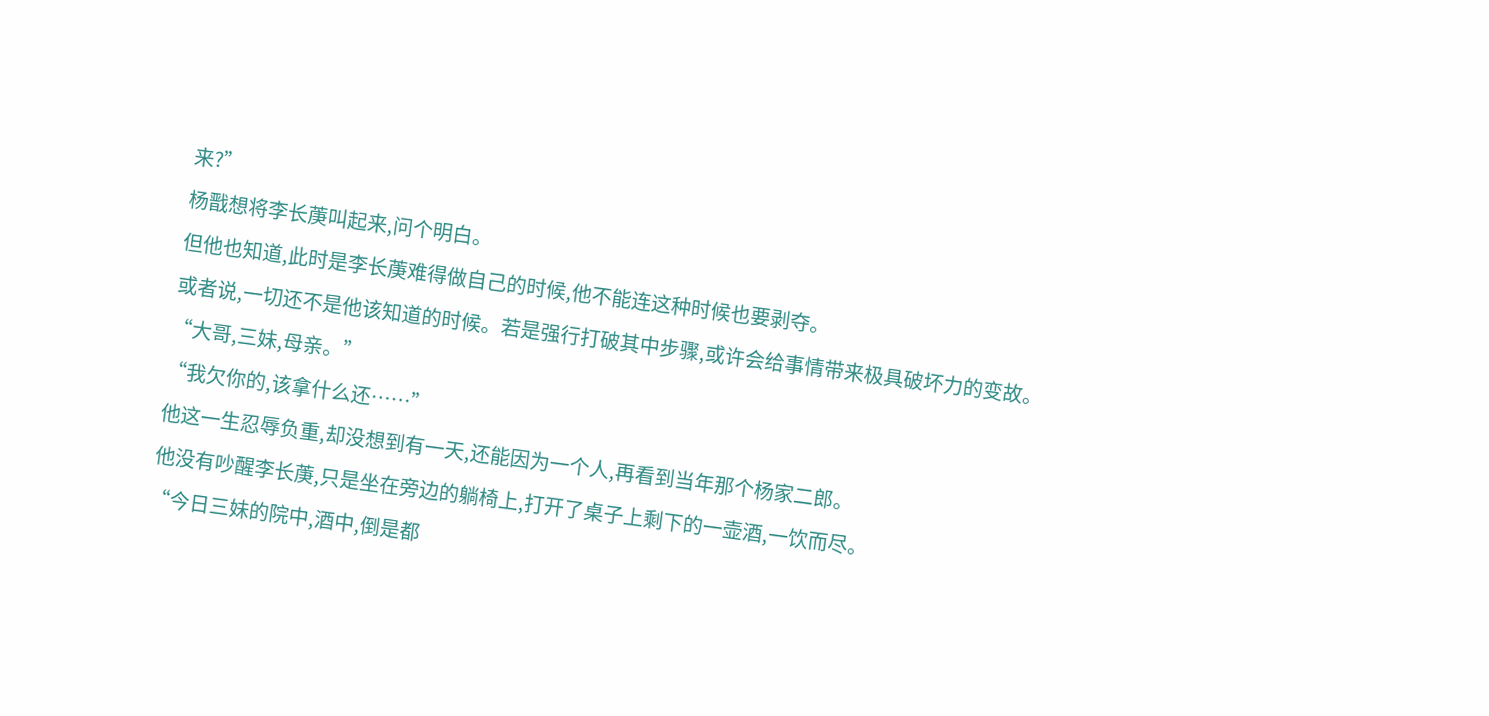来?”
杨戬想将李长菮叫起来,问个明白。
但他也知道,此时是李长菮难得做自己的时候,他不能连这种时候也要剥夺。
或者说,一切还不是他该知道的时候。若是强行打破其中步骤,或许会给事情带来极具破坏力的变故。
“大哥,三妹,母亲。”
“我欠你的,该拿什么还……”
他这一生忍辱负重,却没想到有一天,还能因为一个人,再看到当年那个杨家二郎。
他没有吵醒李长菮,只是坐在旁边的躺椅上,打开了桌子上剩下的一壶酒,一饮而尽。
“今日三妹的院中,酒中,倒是都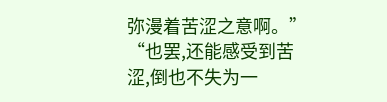弥漫着苦涩之意啊。”
“也罢,还能感受到苦涩,倒也不失为一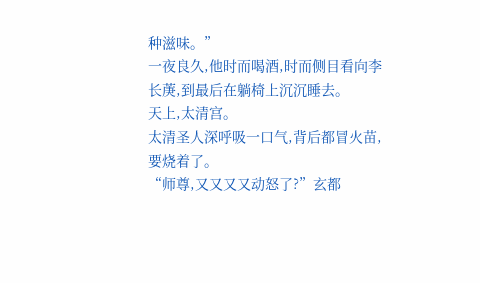种滋味。”
一夜良久,他时而喝酒,时而侧目看向李长菮,到最后在躺椅上沉沉睡去。
天上,太清宫。
太清圣人深呼吸一口气,背后都冒火苗,要烧着了。
“师尊,又又又又动怒了?”玄都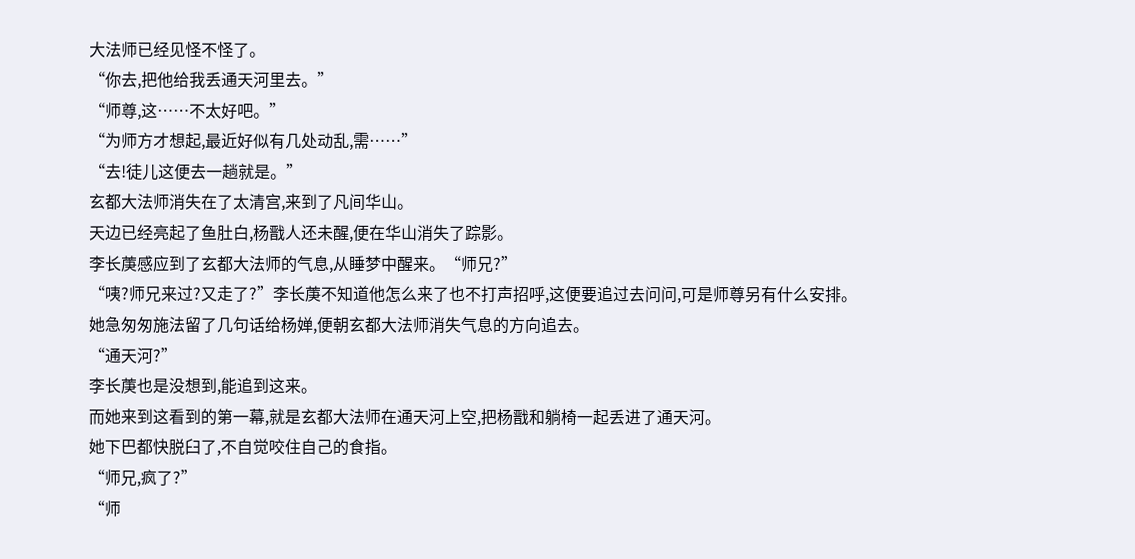大法师已经见怪不怪了。
“你去,把他给我丢通天河里去。”
“师尊,这……不太好吧。”
“为师方才想起,最近好似有几处动乱,需……”
“去!徒儿这便去一趟就是。”
玄都大法师消失在了太清宫,来到了凡间华山。
天边已经亮起了鱼肚白,杨戬人还未醒,便在华山消失了踪影。
李长菮感应到了玄都大法师的气息,从睡梦中醒来。“师兄?”
“咦?师兄来过?又走了?”李长菮不知道他怎么来了也不打声招呼,这便要追过去问问,可是师尊另有什么安排。
她急匆匆施法留了几句话给杨婵,便朝玄都大法师消失气息的方向追去。
“通天河?”
李长菮也是没想到,能追到这来。
而她来到这看到的第一幕,就是玄都大法师在通天河上空,把杨戬和躺椅一起丢进了通天河。
她下巴都快脱臼了,不自觉咬住自己的食指。
“师兄,疯了?”
“师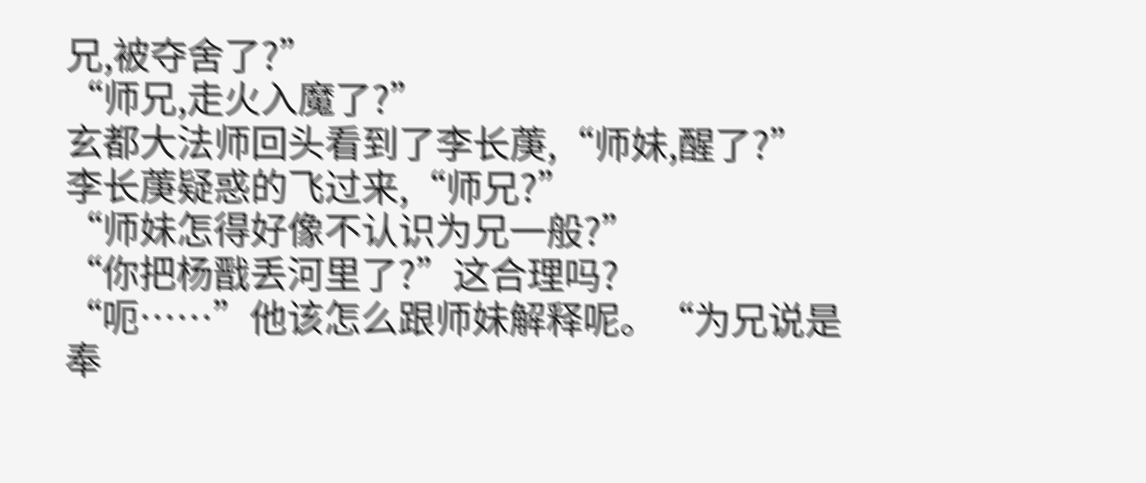兄,被夺舍了?”
“师兄,走火入魔了?”
玄都大法师回头看到了李长菮,“师妹,醒了?”
李长菮疑惑的飞过来,“师兄?”
“师妹怎得好像不认识为兄一般?”
“你把杨戬丢河里了?”这合理吗?
“呃……”他该怎么跟师妹解释呢。“为兄说是奉